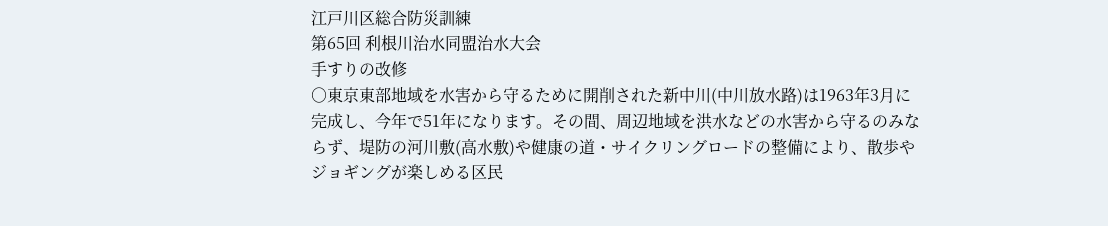江戸川区総合防災訓練
第65回 利根川治水同盟治水大会
手すりの改修
○東京東部地域を水害から守るために開削された新中川(中川放水路)は1963年3月に完成し、今年で51年になります。その間、周辺地域を洪水などの水害から守るのみならず、堤防の河川敷(高水敷)や健康の道・サイクリングロードの整備により、散歩やジョギングが楽しめる区民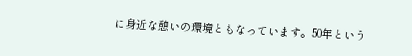に身近な憩いの環境ともなっています。50年という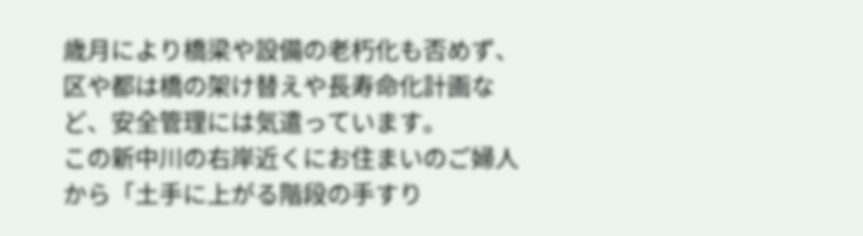歳月により橋梁や設備の老朽化も否めず、区や都は橋の架け替えや長寿命化計画など、安全管理には気遣っています。
この新中川の右岸近くにお住まいのご婦人から「土手に上がる階段の手すり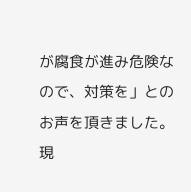が腐食が進み危険なので、対策を」とのお声を頂きました。
現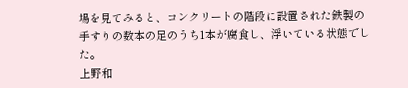場を見てみると、コンクリートの階段に設置された鉄製の手すりの数本の足のうち1本が腐食し、浮いている状態でした。
上野和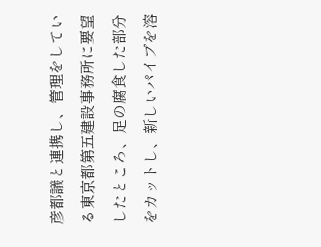彦都議と連携し、管理をしている東京都第五建設事務所に要望したところ、足の腐食した部分をカットし、新しいパイプを溶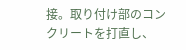接。取り付け部のコンクリートを打直し、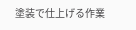塗装で仕上げる作業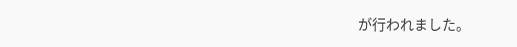が行われました。